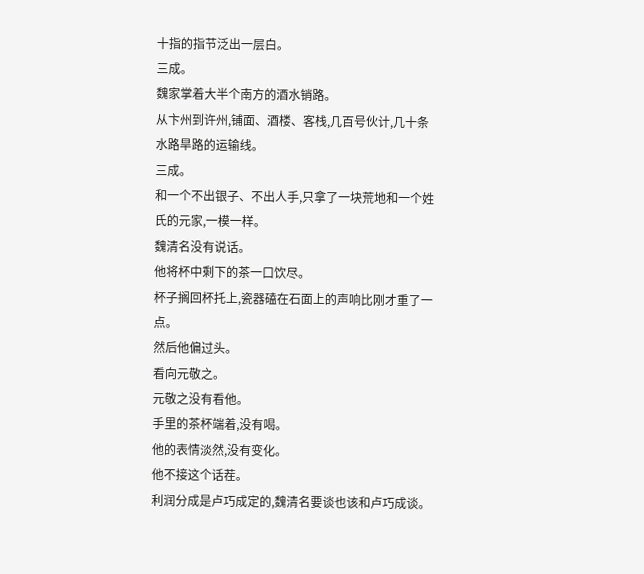十指的指节泛出一层白。
三成。
魏家掌着大半个南方的酒水销路。
从卞州到许州,铺面、酒楼、客栈,几百号伙计,几十条水路旱路的运输线。
三成。
和一个不出银子、不出人手,只拿了一块荒地和一个姓氏的元家,一模一样。
魏清名没有说话。
他将杯中剩下的茶一口饮尽。
杯子搁回杯托上,瓷器磕在石面上的声响比刚才重了一点。
然后他偏过头。
看向元敬之。
元敬之没有看他。
手里的茶杯端着,没有喝。
他的表情淡然,没有变化。
他不接这个话茬。
利润分成是卢巧成定的,魏清名要谈也该和卢巧成谈。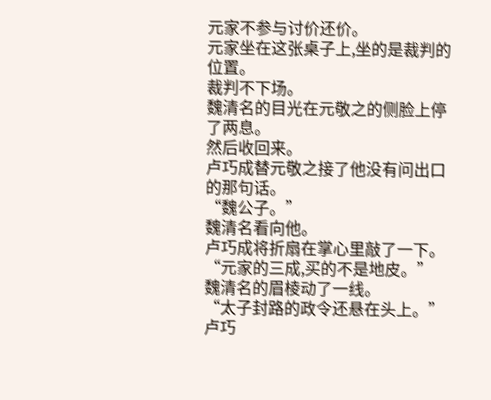元家不参与讨价还价。
元家坐在这张桌子上,坐的是裁判的位置。
裁判不下场。
魏清名的目光在元敬之的侧脸上停了两息。
然后收回来。
卢巧成替元敬之接了他没有问出口的那句话。
“魏公子。”
魏清名看向他。
卢巧成将折扇在掌心里敲了一下。
“元家的三成,买的不是地皮。”
魏清名的眉棱动了一线。
“太子封路的政令还悬在头上。”
卢巧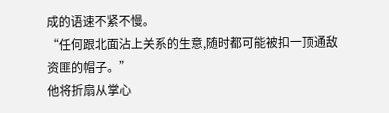成的语速不紧不慢。
“任何跟北面沾上关系的生意,随时都可能被扣一顶通敌资匪的帽子。”
他将折扇从掌心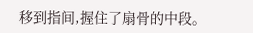移到指间,握住了扇骨的中段。